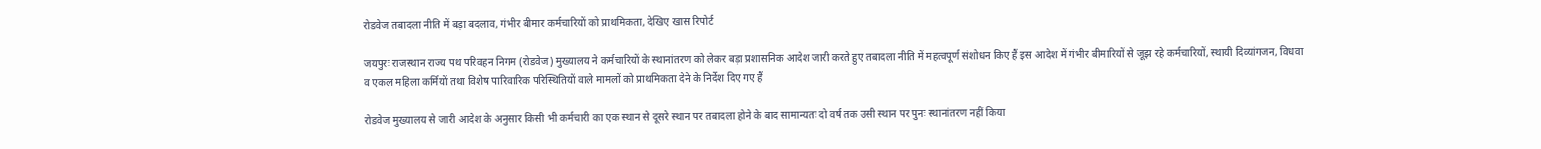रोडवेज तबादला नीति में बड़ा बदलाव, गंभीर बीमार कर्मचारियों को प्राथमिकता, देखिए खास रिपोर्ट

जयपुरः राजस्थान राज्य पथ परिवहन निगम (रोडवेज) मुख्यालय ने कर्मचारियों के स्थानांतरण को लेकर बड़ा प्रशासनिक आदेश जारी करते हुए तबादला नीति में महत्वपूर्ण संशोधन किए हैं इस आदेश में गंभीर बीमारियों से जूझ रहे कर्मचारियों, स्थायी दिव्यांगजन, विधवा व एकल महिला कर्मियों तथा विशेष पारिवारिक परिस्थितियों वाले मामलों को प्राथमिकता देने के निर्देश दिए गए हैं

रोडवेज मुख्यालय से जारी आदेश के अनुसार किसी भी कर्मचारी का एक स्थान से दूसरे स्थान पर तबादला होने के बाद सामान्यतः दो वर्ष तक उसी स्थान पर पुनः स्थानांतरण नहीं किया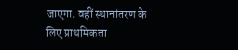जाएगा. वहीं स्थानांतरण के लिए प्राथमिकता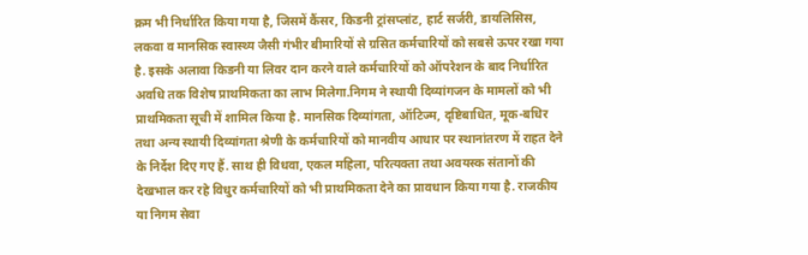क्रम भी निर्धारित किया गया है, जिसमें कैंसर, किडनी ट्रांसप्लांट, हार्ट सर्जरी, डायलिसिस, लकवा व मानसिक स्वास्थ्य जैसी गंभीर बीमारियों से ग्रसित कर्मचारियों को सबसे ऊपर रखा गया है. इसके अलावा किडनी या लिवर दान करने वाले कर्मचारियों को ऑपरेशन के बाद निर्धारित अवधि तक विशेष प्राथमिकता का लाभ मिलेगा.निगम ने स्थायी दिव्यांगजन के मामलों को भी प्राथमिकता सूची में शामिल किया है. मानसिक दिव्यांगता, ऑटिज्म, दृष्टिबाधित, मूक-बधिर तथा अन्य स्थायी दिव्यांगता श्रेणी के कर्मचारियों को मानवीय आधार पर स्थानांतरण में राहत देने के निर्देश दिए गए हैं. साथ ही विधवा, एकल महिला, परित्यक्ता तथा अवयस्क संतानों की देखभाल कर रहे विधुर कर्मचारियों को भी प्राथमिकता देने का प्रावधान किया गया है. राजकीय या निगम सेवा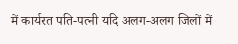में कार्यरत पति-पत्नी यदि अलग-अलग जिलों में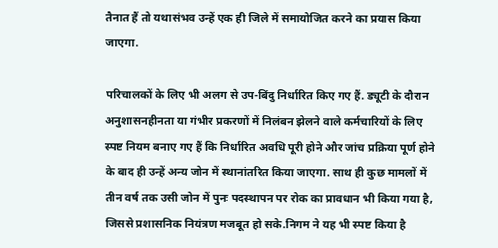तैनात हैं तो यथासंभव उन्हें एक ही जिले में समायोजित करने का प्रयास किया जाएगा.

परिचालकों के लिए भी अलग से उप-बिंदु निर्धारित किए गए हैं. ड्यूटी के दौरान अनुशासनहीनता या गंभीर प्रकरणों में निलंबन झेलने वाले कर्मचारियों के लिए स्पष्ट नियम बनाए गए हैं कि निर्धारित अवधि पूरी होने और जांच प्रक्रिया पूर्ण होने के बाद ही उन्हें अन्य जोन में स्थानांतरित किया जाएगा. साथ ही कुछ मामलों में तीन वर्ष तक उसी जोन में पुनः पदस्थापन पर रोक का प्रावधान भी किया गया है, जिससे प्रशासनिक नियंत्रण मजबूत हो सके.निगम ने यह भी स्पष्ट किया है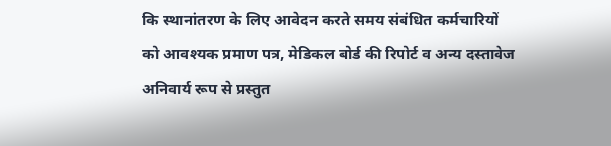कि स्थानांतरण के लिए आवेदन करते समय संबंधित कर्मचारियों को आवश्यक प्रमाण पत्र, मेडिकल बोर्ड की रिपोर्ट व अन्य दस्तावेज अनिवार्य रूप से प्रस्तुत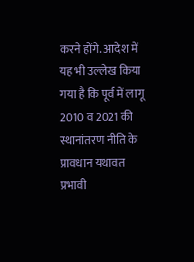करने होंगे. आदेश में यह भी उल्लेख किया गया है कि पूर्व में लागू 2010 व 2021 की स्थानांतरण नीति के प्रावधान यथावत प्रभावी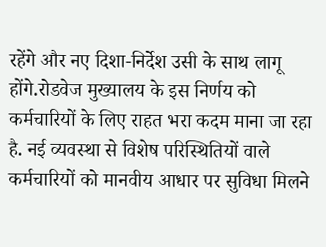रहेंगे और नए दिशा-निर्देश उसी के साथ लागू होंगे.रोडवेज मुख्यालय के इस निर्णय को कर्मचारियों के लिए राहत भरा कदम माना जा रहा है. नई व्यवस्था से विशेष परिस्थितियों वाले कर्मचारियों को मानवीय आधार पर सुविधा मिलने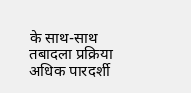के साथ-साथ तबादला प्रक्रिया अधिक पारदर्शी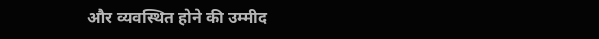और व्यवस्थित होने की उम्मीद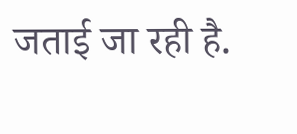जताई जा रही है.